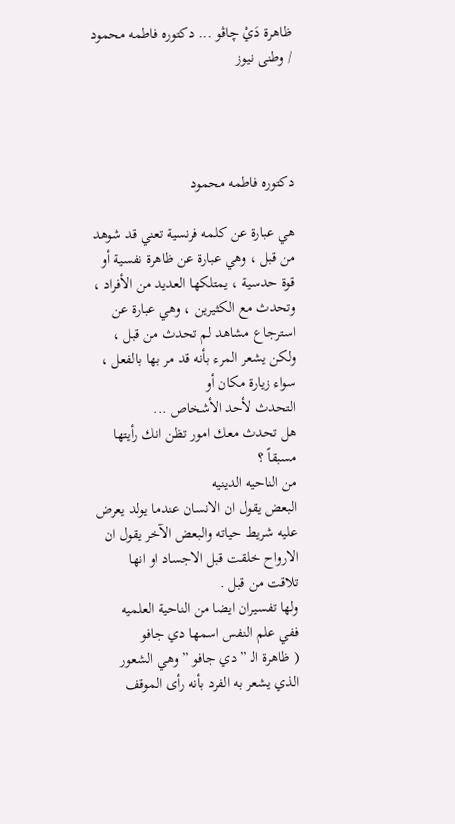ظاهرة دَيْ چاڤو ... دكتوره فاطمه محمود / وطنى نيوز




دكتوره فاطمه محمود

هي عبارة عن كلمه فرنسية تعني قد شوهد من قبل ، وهي عبارة عن ظاهرة نفسية أو قوة حدسية ، يمتلكها العديد من الأفراد ، وتحدث مع الكثيرين ، وهي عبارة عن استرجاع مشاهد لم تحدث من قبل ، ولكن يشعر المرء بأنه قد مر بها بالفعل ، سواء زيارة مكان أو
التحدث لأحد الأشخاص ...
هل تحدث معك امور تظن انك رأيتها مسبقاً ؟
من الناحيه الدينيه
البعض يقول ان الانسان عندما يولد يعرض عليه شريط حياته والبعض الآخر يقول ان الارواح خلقت قبل الاجساد او انها تلاقت من قبل .
ولها تفسيران ايضا من الناحية العلميه
ففي علم النفس اسمها دي جافو
( ظاهرة الـ ” دي جافو ” وهي الشعور الذي يشعر به الفرد بأنه رأى الموقف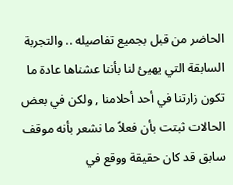الحاضر من قبل بجميع تفاصيله .. والتجربة السابقة التي يهيئ لنا بأننا عشناها عادة ما تكون زارتنا في أحد أحلامنا , ولكن في بعض الحالات ثبتت بأن فعلاً ما نشعر بأنه موقف سابق قد كان حقيقة ووقع في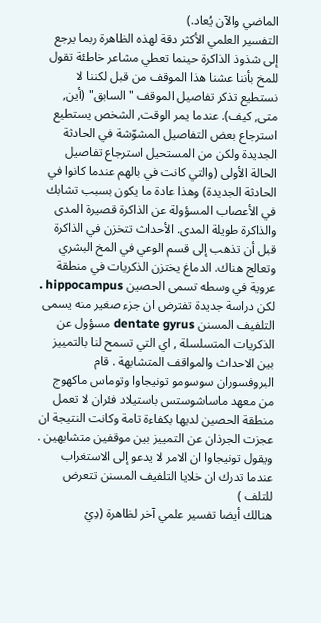الماضي والآن يُعاد.)
التفسير العلمي الأكثر دقة لهذه الظاهرة ربما يرجع إلى شذوذ الذاكرة حينما تعطي مشاعر خاطئة تقول للمخ بأننا عشنا هذا الموقف من قبل لكننا لا نستطيع تذكر تفاصيل الموقف "السابق" (أين, متى, كيف). عندما يمر الوقت, الشخص يستطيع استرجاع بعض التفاصيل المشوّشة في الحادثة الجديدة ولكن من المستحيل استرجاع تفاصيل الحالة الأولى (والتي كانت في بالهم عندما كانوا في الحادثة الجديدة) وهذا عادة ما يكون بسبب تشابك في الأعصاب المسؤولة عن الذاكرة قصيرة المدى والذاكرة طويلة المدى. الأحداث تتخزن في الذاكرة قبل أن تذهب إلى قسم الوعي في المخ البشري وتعالج هناك. الدماغ يختزن الذكريات في منطقة عروية في وسطه تسمى الحصين hippocampus . لكن دراسة جديدة تفترض ان جزء صغير منه يسمى التلفيف المسنن dentate gyrus مسؤول عن الذكريات المتسلسلة , اي التي تسمح لنا بالتمييز بين الاحداث والمواقف المتشابهة . قام البروفسوران سوسومو تونيجاوا وتوماس ماكهوج من معهد ماساشوستس باستيلاد فئران لا تعمل منطقة الحصين لديها بكفاءة تامة وكانت النتيجة ان عجزت الجرذان عن التمييز بين موقفين متشابهين . ويقول تونيجاوا ان الامر لا يدعو إلى الاستغراب عندما تدرك ان خلايا التلفيف المسنن تتعرض للتلف )
هنالك أيضا تفسير علمي آخر لظاهرة (دِيْ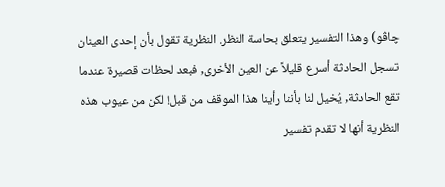چاڤو) وهذا التفسير يتعلق بحاسة النظر. النظرية تقول بأن إحدى العينان تسجل الحادثة أسرع قليلاً عن العين الأخرى, فبعد لحظات قصيرة عندما تقع الحادثة, يُخيل لنا بأننا رأينا هذا الموقف من قبل! لكن من عيوب هذه النظرية أنها لا تقدم تفسير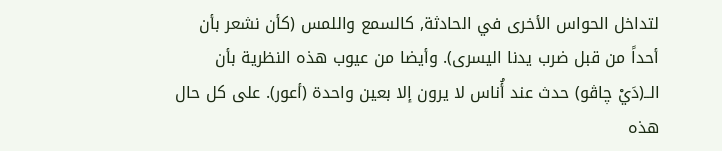لتداخل الحواس الأخرى في الحادثة, كالسمع واللمس (كأن نشعر بأن أحداً من قبل ضرب يدنا اليسرى). وأيضا من عيوب هذه النظرية بأن الــ(دَيْ چاڤو) حدث عند أُناس لا يرون إلا بعين واحدة (أعور). على كل حال هذه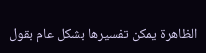الظاهرة يمكن تفسيرها بشكل عام بقول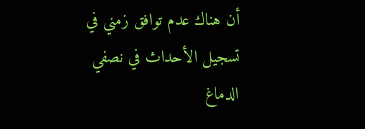أن هناك عدم توافق زمني في تسجيل الأحداث في نصفي الدماغ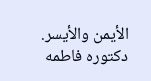الأيمن والأيسر.
دكتوره فاطمه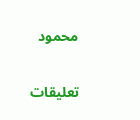محمود

تعليقات